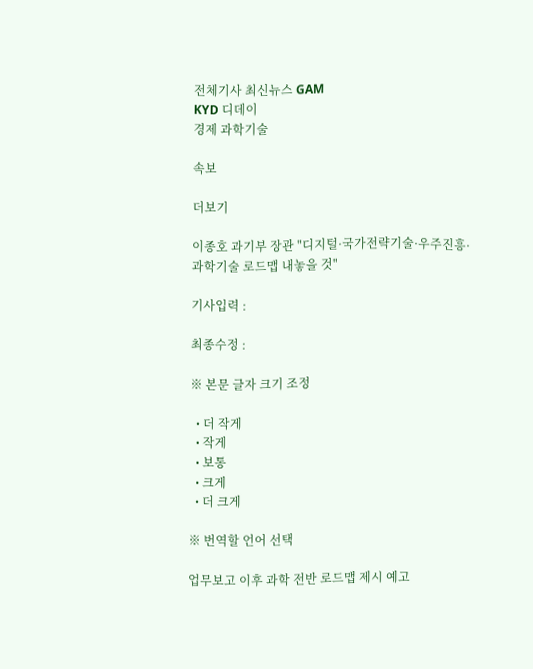전체기사 최신뉴스 GAM
KYD 디데이
경제 과학기술

속보

더보기

이종호 과기부 장관 "디지털·국가전략기술·우주진흥·과학기술 로드맵 내놓을 것"

기사입력 :

최종수정 :

※ 본문 글자 크기 조정

  • 더 작게
  • 작게
  • 보통
  • 크게
  • 더 크게

※ 번역할 언어 선택

업무보고 이후 과학 전반 로드맵 제시 예고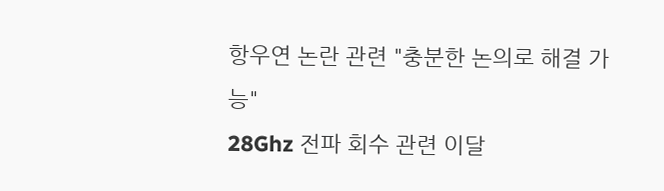항우연 논란 관련 "충분한 논의로 해결 가능"
28Ghz 전파 회수 관련 이달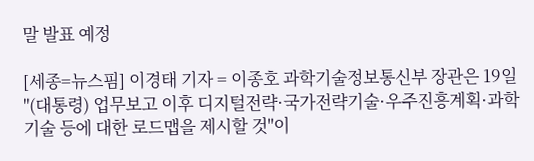말 발표 예정

[세종=뉴스핌] 이경태 기자 = 이종호 과학기술정보통신부 장관은 19일 "(대통령) 업무보고 이후 디지털전략·국가전략기술·우주진흥계획·과학기술 등에 대한 로드맵을 제시할 것"이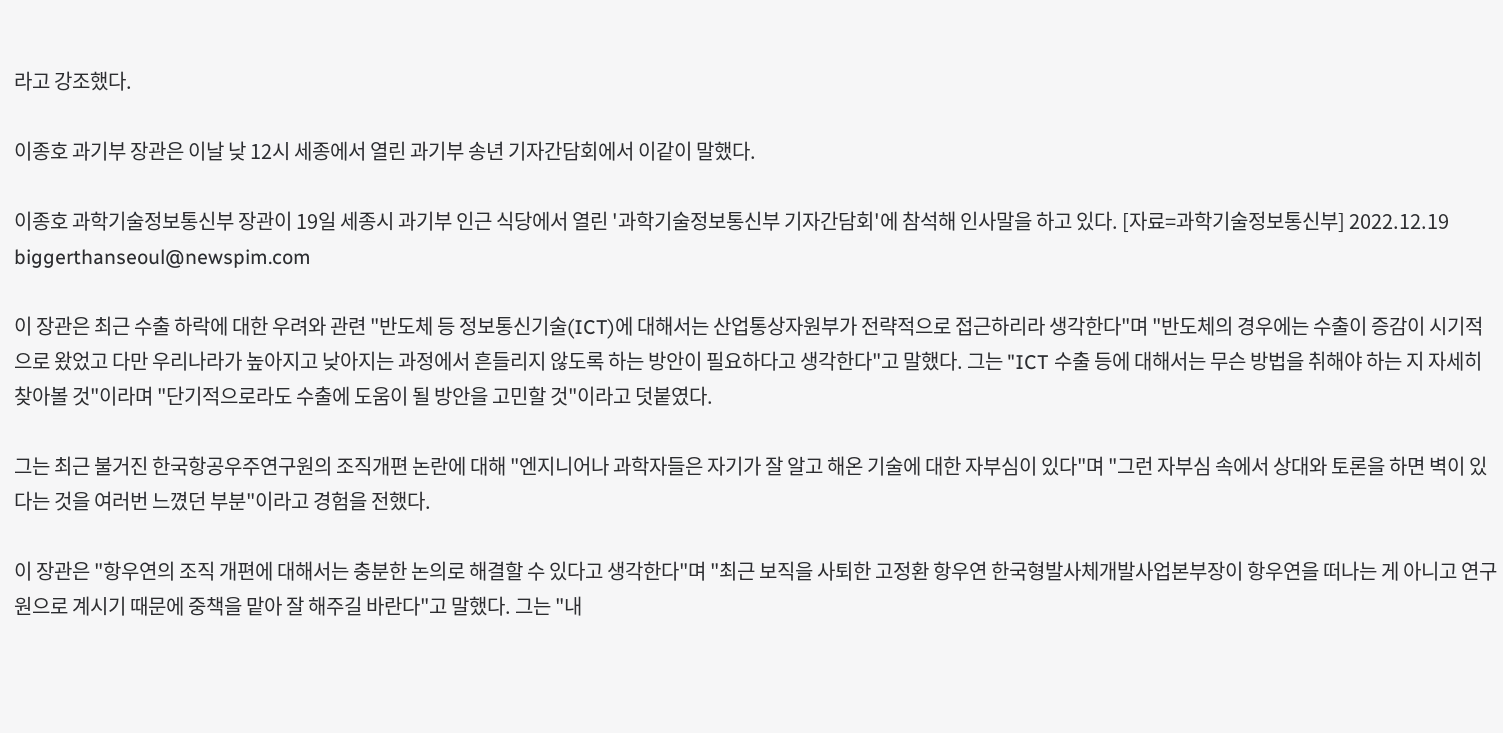라고 강조했다.

이종호 과기부 장관은 이날 낮 12시 세종에서 열린 과기부 송년 기자간담회에서 이같이 말했다.

이종호 과학기술정보통신부 장관이 19일 세종시 과기부 인근 식당에서 열린 '과학기술정보통신부 기자간담회'에 참석해 인사말을 하고 있다. [자료=과학기술정보통신부] 2022.12.19 biggerthanseoul@newspim.com

이 장관은 최근 수출 하락에 대한 우려와 관련 "반도체 등 정보통신기술(ICT)에 대해서는 산업통상자원부가 전략적으로 접근하리라 생각한다"며 "반도체의 경우에는 수출이 증감이 시기적으로 왔었고 다만 우리나라가 높아지고 낮아지는 과정에서 흔들리지 않도록 하는 방안이 필요하다고 생각한다"고 말했다. 그는 "ICT 수출 등에 대해서는 무슨 방법을 취해야 하는 지 자세히 찾아볼 것"이라며 "단기적으로라도 수출에 도움이 될 방안을 고민할 것"이라고 덧붙였다.

그는 최근 불거진 한국항공우주연구원의 조직개편 논란에 대해 "엔지니어나 과학자들은 자기가 잘 알고 해온 기술에 대한 자부심이 있다"며 "그런 자부심 속에서 상대와 토론을 하면 벽이 있다는 것을 여러번 느꼈던 부분"이라고 경험을 전했다.

이 장관은 "항우연의 조직 개편에 대해서는 충분한 논의로 해결할 수 있다고 생각한다"며 "최근 보직을 사퇴한 고정환 항우연 한국형발사체개발사업본부장이 항우연을 떠나는 게 아니고 연구원으로 계시기 때문에 중책을 맡아 잘 해주길 바란다"고 말했다. 그는 "내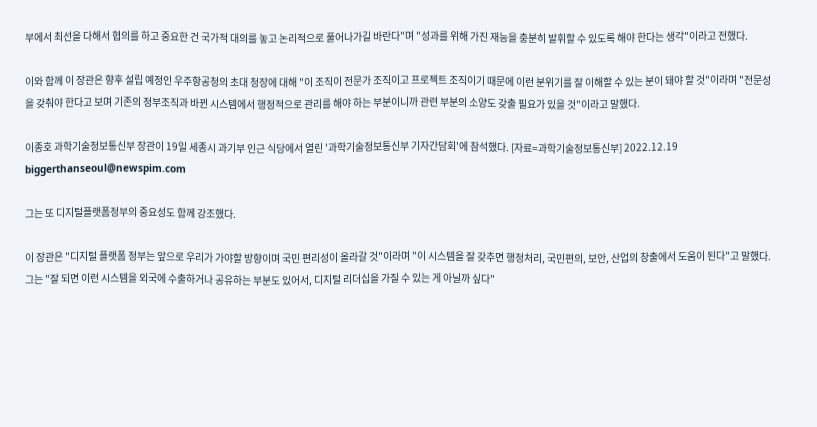부에서 최선을 다해서 협의를 하고 중요한 건 국가적 대의를 놓고 논리적으로 풀어나가길 바란다"며 "성과를 위해 가진 재능을 충분히 발휘할 수 있도록 해야 한다는 생각"이라고 전했다.

이와 함께 이 장관은 향후 설립 예정인 우주항공청의 초대 청장에 대해 "이 조직이 전문가 조직이고 프로젝트 조직이기 때문에 이런 분위기를 잘 이해할 수 있는 분이 돼야 할 것"이라며 "전문성을 갖춰야 한다고 보며 기존의 정부조직과 바뀐 시스템에서 행정적으로 관리를 해야 하는 부분이니까 관련 부분의 소양도 갖출 필요가 있을 것"이라고 말했다.

이종호 과학기술정보통신부 장관이 19일 세종시 과기부 인근 식당에서 열린 '과학기술정보통신부 기자간담회'에 참석했다. [자료=과학기술정보통신부] 2022.12.19 biggerthanseoul@newspim.com

그는 또 디지털플랫폼정부의 중요성도 함께 강조했다.

이 장관은 "디지털 플랫폼 정부는 앞으로 우리가 가야할 방향이며 국민 편리성이 올라갈 것"이라며 "이 시스템을 잘 갖추면 행정처리, 국민편의, 보안, 산업의 창출에서 도움이 된다"고 말했다. 그는 "잘 되면 이런 시스템을 외국에 수출하거나 공유하는 부분도 있어서, 디지털 리더십을 가질 수 있는 게 아닐까 싶다"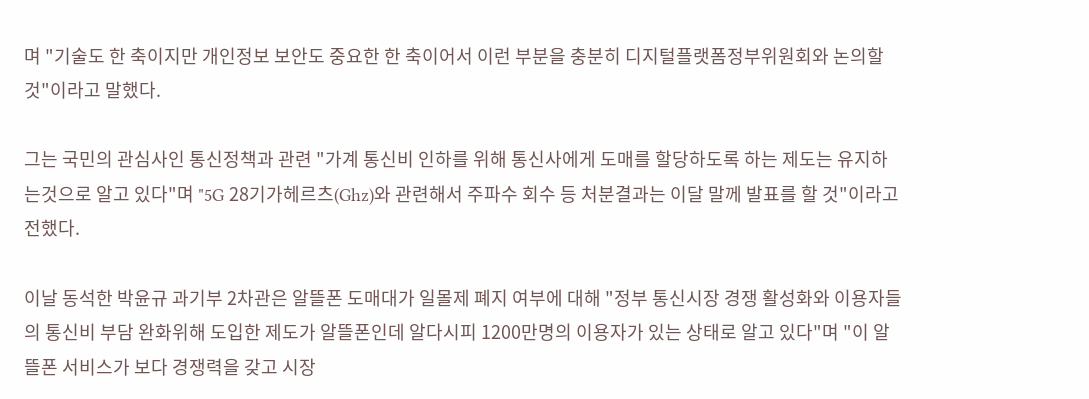며 "기술도 한 축이지만 개인정보 보안도 중요한 한 축이어서 이런 부분을 충분히 디지털플랫폼정부위원회와 논의할 것"이라고 말했다.

그는 국민의 관심사인 통신정책과 관련 "가계 통신비 인하를 위해 통신사에게 도매를 할당하도록 하는 제도는 유지하는것으로 알고 있다"며 "5G 28기가헤르츠(Ghz)와 관련해서 주파수 회수 등 처분결과는 이달 말께 발표를 할 것"이라고 전했다.

이날 동석한 박윤규 과기부 2차관은 알뜰폰 도매대가 일몰제 폐지 여부에 대해 "정부 통신시장 경쟁 활성화와 이용자들의 통신비 부담 완화위해 도입한 제도가 알뜰폰인데 알다시피 1200만명의 이용자가 있는 상태로 알고 있다"며 "이 알뜰폰 서비스가 보다 경쟁력을 갖고 시장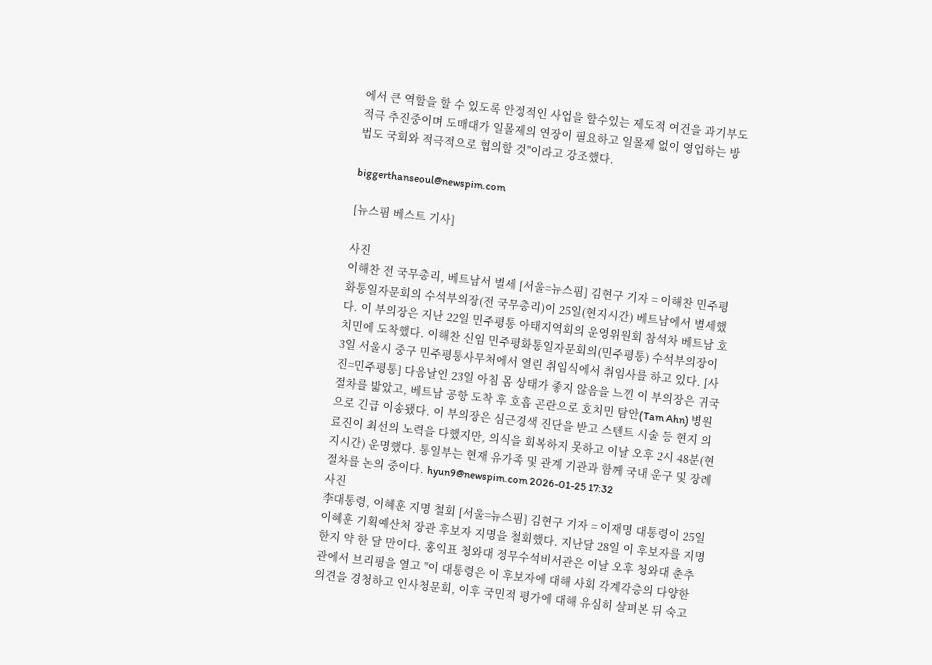에서 큰 역할을 할 수 있도록 안정적인 사업을 할수있는 제도적 여건을 과기부도 적극 추진중이며 도매대가 일몰제의 연장이 필요하고 일몰제 없이 영업하는 방법도 국회와 적극적으로 협의할 것"이라고 강조했다.

biggerthanseoul@newspim.com

[뉴스핌 베스트 기사]

사진
이해찬 전 국무총리, 베트남서 별세 [서울=뉴스핌] 김현구 기자 = 이해찬 민주평화통일자문회의 수석부의장(전 국무총리)이 25일(현지시간) 베트남에서 별세했다. 이 부의장은 지난 22일 민주평통 아태지역회의 운영위원회 참석차 베트남 호치민에 도착했다. 이해찬 신임 민주평화통일자문회의(민주평통) 수석부의장이 3일 서울시 중구 민주평통사무처에서 열린 취임식에서 취임사를 하고 있다. [사진=민주평통] 다음날인 23일 아침 몸 상태가 좋지 않음을 느낀 이 부의장은 귀국 절차를 밟았고, 베트남 공항 도착 후 호흡 곤란으로 호치민 탐안(Tam Ahn) 병원으로 긴급 이송됐다. 이 부의장은 심근경색 진단을 받고 스텐트 시술 등 현지 의료진이 최선의 노력을 다했지만, 의식을 회복하지 못하고 이날 오후 2시 48분(현지시간) 운명했다. 통일부는 현재 유가족 및 관계 기관과 함께 국내 운구 및 장례 절차를 논의 중이다. hyun9@newspim.com 2026-01-25 17:32
사진
李대통령, 이혜훈 지명 철회 [서울=뉴스핌] 김현구 기자 = 이재명 대통령이 25일 이혜훈 기획예산처 장관 후보자 지명을 철회했다. 지난달 28일 이 후보자를 지명한지 약 한 달 만이다. 홍익표 청와대 정무수석비서관은 이날 오후 청와대 춘추관에서 브리핑을 열고 "이 대통령은 이 후보자에 대해 사회 각계각층의 다양한 의견을 경청하고 인사청문회, 이후 국민적 평가에 대해 유심히 살펴본 뒤 숙고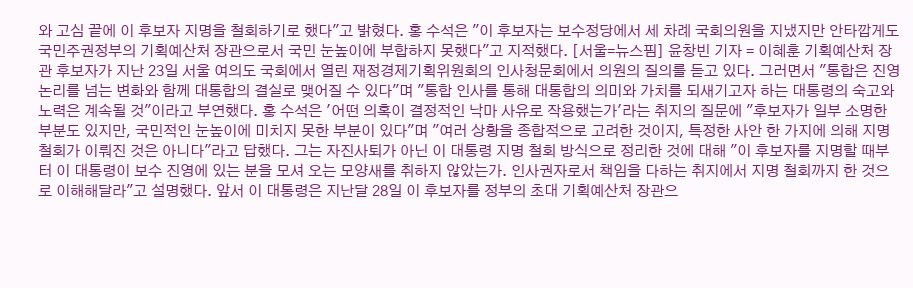와 고심 끝에 이 후보자 지명을 철회하기로 했다"고 밝혔다. 홍 수석은 "이 후보자는 보수정당에서 세 차례 국회의원을 지냈지만 안타깝게도 국민주권정부의 기획예산처 장관으로서 국민 눈높이에 부합하지 못했다"고 지적했다. [서울=뉴스핌] 윤창빈 기자 = 이혜훈 기획예산처 장관 후보자가 지난 23일 서울 여의도 국회에서 열린 재정경제기획위원회의 인사청문회에서 의원의 질의를 듣고 있다. 그러면서 "통합은 진영 논리를 넘는 변화와 함께 대통합의 결실로 맺어질 수 있다"며 "통합 인사를 통해 대통합의 의미와 가치를 되새기고자 하는 대통령의 숙고와 노력은 계속될 것"이라고 부연했다. 홍 수석은 '어떤 의혹이 결정적인 낙마 사유로 작용했는가'라는 취지의 질문에 "후보자가 일부 소명한 부분도 있지만, 국민적인 눈높이에 미치지 못한 부분이 있다"며 "여러 상황을 종합적으로 고려한 것이지, 특정한 사안 한 가지에 의해 지명 철회가 이뤄진 것은 아니다"라고 답했다. 그는 자진사퇴가 아닌 이 대통령 지명 철회 방식으로 정리한 것에 대해 "이 후보자를 지명할 때부터 이 대통령이 보수 진영에 있는 분을 모셔 오는 모양새를 취하지 않았는가. 인사권자로서 책임을 다하는 취지에서 지명 철회까지 한 것으로 이해해달라"고 설명했다. 앞서 이 대통령은 지난달 28일 이 후보자를 정부의 초대 기획예산처 장관으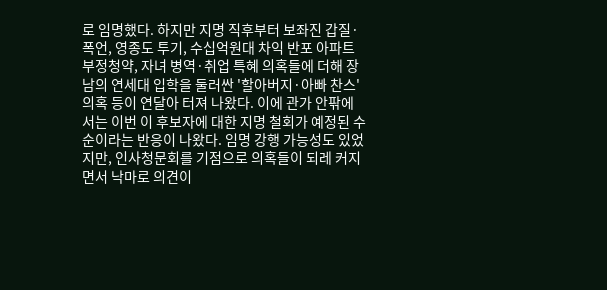로 임명했다. 하지만 지명 직후부터 보좌진 갑질·폭언, 영종도 투기, 수십억원대 차익 반포 아파트 부정청약, 자녀 병역·취업 특혜 의혹들에 더해 장남의 연세대 입학을 둘러싼 '할아버지·아빠 찬스' 의혹 등이 연달아 터져 나왔다. 이에 관가 안팎에서는 이번 이 후보자에 대한 지명 철회가 예정된 수순이라는 반응이 나왔다. 임명 강행 가능성도 있었지만, 인사청문회를 기점으로 의혹들이 되레 커지면서 낙마로 의견이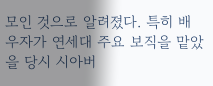모인 것으로 알려졌다. 특히 배우자가 연세대 주요 보직을 맡았을 당시 시아버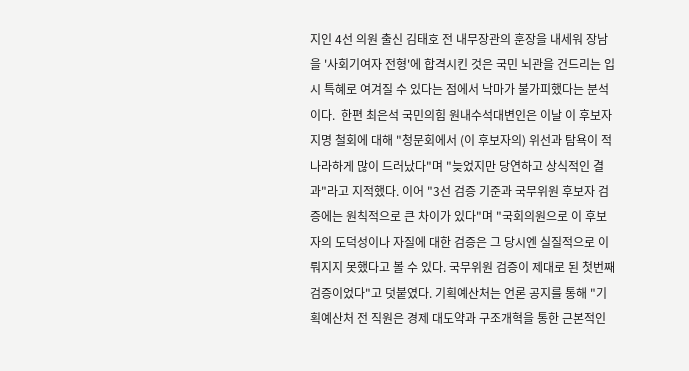지인 4선 의원 출신 김태호 전 내무장관의 훈장을 내세워 장남을 '사회기여자 전형'에 합격시킨 것은 국민 뇌관을 건드리는 입시 특혜로 여겨질 수 있다는 점에서 낙마가 불가피했다는 분석이다.  한편 최은석 국민의힘 원내수석대변인은 이날 이 후보자 지명 철회에 대해 "청문회에서 (이 후보자의) 위선과 탐욕이 적나라하게 많이 드러났다"며 "늦었지만 당연하고 상식적인 결과"라고 지적했다. 이어 "3선 검증 기준과 국무위원 후보자 검증에는 원칙적으로 큰 차이가 있다"며 "국회의원으로 이 후보자의 도덕성이나 자질에 대한 검증은 그 당시엔 실질적으로 이뤄지지 못했다고 볼 수 있다. 국무위원 검증이 제대로 된 첫번째 검증이었다"고 덧붙였다. 기획예산처는 언론 공지를 통해 "기획예산처 전 직원은 경제 대도약과 구조개혁을 통한 근본적인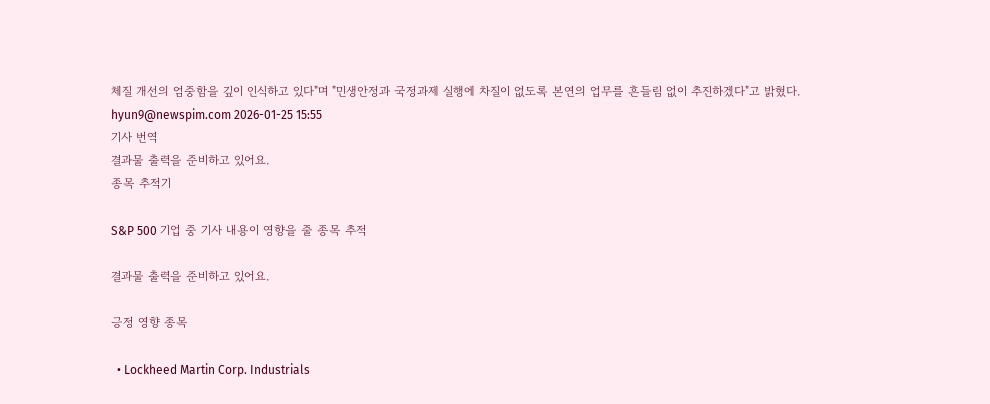체질 개선의 엄중함을 깊이 인식하고 있다"며 "민생안정과 국정과제 실행에 차질이 없도록 본연의 업무를 흔들림 없이 추진하겠다"고 밝혔다. hyun9@newspim.com 2026-01-25 15:55
기사 번역
결과물 출력을 준비하고 있어요.
종목 추적기

S&P 500 기업 중 기사 내용이 영향을 줄 종목 추적

결과물 출력을 준비하고 있어요.

긍정 영향 종목

  • Lockheed Martin Corp. Industrials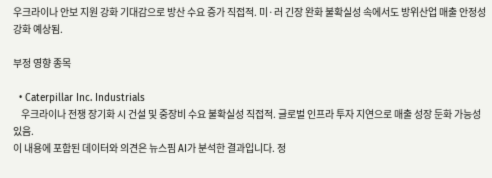우크라이나 안보 지원 강화 기대감으로 방산 수요 증가 직접적. 미·러 긴장 완화 불확실성 속에서도 방위산업 매출 안정성 강화 예상됨.

부정 영향 종목

  • Caterpillar Inc. Industrials
    우크라이나 전쟁 장기화 시 건설 및 중장비 수요 불확실성 직접적. 글로벌 인프라 투자 지연으로 매출 성장 둔화 가능성 있음.
이 내용에 포함된 데이터와 의견은 뉴스핌 AI가 분석한 결과입니다. 정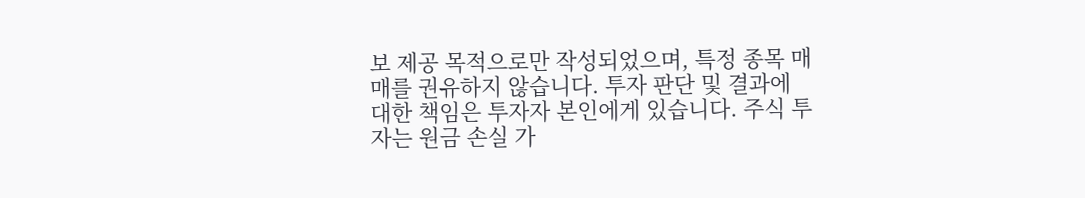보 제공 목적으로만 작성되었으며, 특정 종목 매매를 권유하지 않습니다. 투자 판단 및 결과에 대한 책임은 투자자 본인에게 있습니다. 주식 투자는 원금 손실 가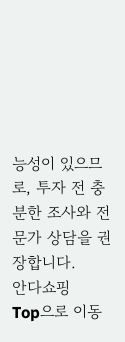능성이 있으므로, 투자 전 충분한 조사와 전문가 상담을 권장합니다.
안다쇼핑
Top으로 이동